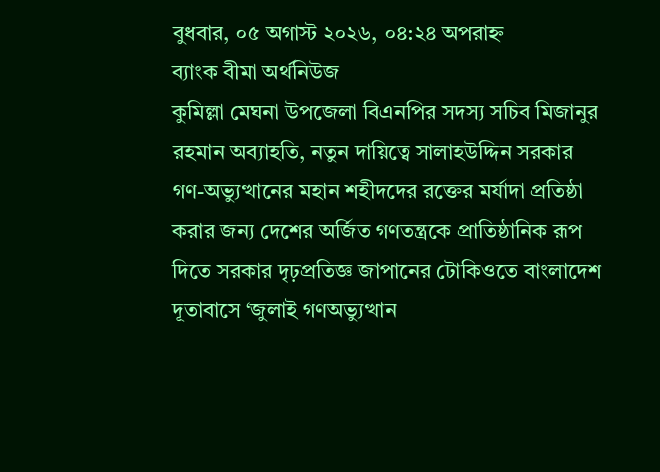বুধবার, ০৫ অগাস্ট ২০২৬, ০৪:২৪ অপরাহ্ন
ব্যাংক বীমা অর্থনিউজ
কুমিল্লা মেঘনা উপজেলা বিএনপির সদস্য সচিব মিজানুর রহমান অব্যাহতি, নতুন দায়িত্বে সালাহউদ্দিন সরকার গণ-অভ্যুত্থানের মহান শহীদদের রক্তের মর্যাদা প্রতিষ্ঠা করার জন্য দেশের অর্জিত গণতন্ত্রকে প্রাতিষ্ঠানিক রূপ দিতে সরকার দৃঢ়প্রতিজ্ঞ জাপানের টোকিওতে বাংলাদেশ দূতাবাসে ‘জুলাই গণঅভ্যুত্থান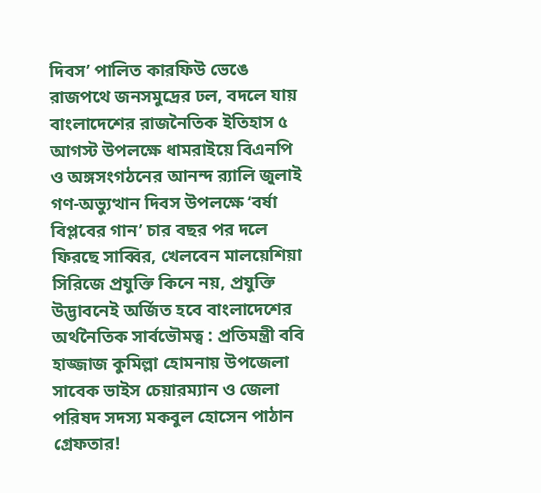দিবস’ পালিত কারফিউ ভেঙে রাজপথে জনসমুদ্রের ঢল, বদলে যায় বাংলাদেশের রাজনৈতিক ইতিহাস ৫ আগস্ট উপলক্ষে ধামরাইয়ে বিএনপি ও অঙ্গসংগঠনের আনন্দ র‍্যালি জুলাই গণ-অভ্যুত্থান দিবস উপলক্ষে ‘বর্ষা বিপ্লবের গান’ চার বছর পর দলে ফিরছে সাব্বির, খেলবেন মালয়েশিয়া সিরিজে প্রযুক্তি কিনে নয়, প্রযুক্তি উদ্ভাবনেই অর্জিত হবে বাংলাদেশের অর্থনৈতিক সার্বভৌমত্ব : প্রতিমন্ত্রী ববি হাজ্জাজ কুমিল্লা হোমনায় উপজেলা সাবেক ভাইস চেয়ারম্যান ও জেলা পরিষদ সদস্য মকবুল হোসেন পাঠান গ্রেফতার!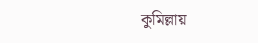কুমিল্লায়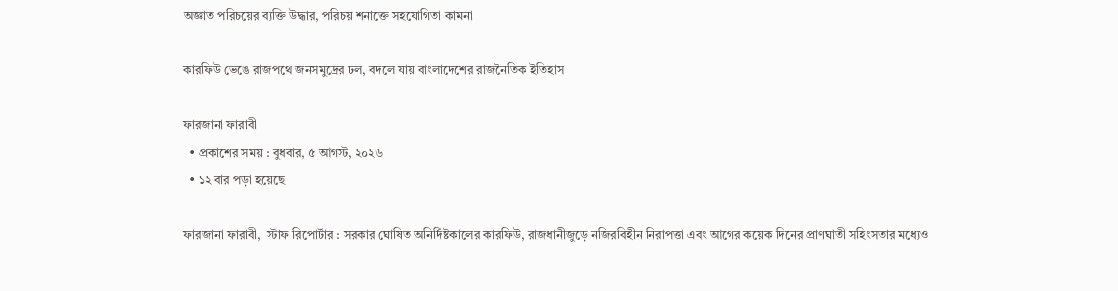অজ্ঞাত পরিচয়ের ব্যক্তি উদ্ধার, পরিচয় শনাক্তে সহযোগিতা কামনা

কারফিউ ভেঙে রাজপথে জনসমুদ্রের ঢল, বদলে যায় বাংলাদেশের রাজনৈতিক ইতিহাস

ফারজানা ফারাবী
  • প্রকাশের সময় : বুধবার, ৫ আগস্ট, ২০২৬
  • ১২ বার পড়া হয়েছে

ফারজানা ফারাবী,  স্টাফ রিপোর্টার : সরকার ঘোষিত অনির্দিষ্টকালের কারফিউ, রাজধানীজুড়ে নজিরবিহীন নিরাপত্তা এবং আগের কয়েক দিনের প্রাণঘাতী সহিংসতার মধ্যেও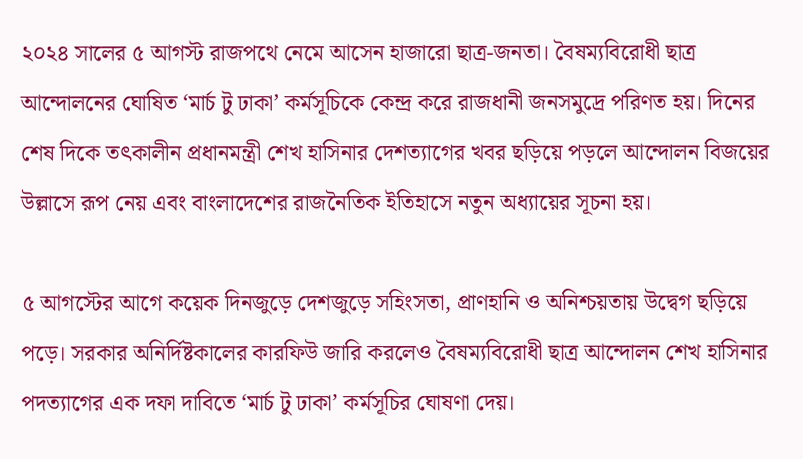২০২৪ সালের ৫ আগস্ট রাজপথে নেমে আসেন হাজারো ছাত্র-জনতা। বৈষম্যবিরোধী ছাত্র আন্দোলনের ঘোষিত ‘মার্চ টু ঢাকা’ কর্মসূচিকে কেন্দ্র করে রাজধানী জনসমুদ্রে পরিণত হয়। দিনের শেষ দিকে তৎকালীন প্রধানমন্ত্রী শেখ হাসিনার দেশত্যাগের খবর ছড়িয়ে পড়লে আন্দোলন বিজয়ের উল্লাসে রূপ নেয় এবং বাংলাদেশের রাজনৈতিক ইতিহাসে নতুন অধ্যায়ের সূচনা হয়।

৫ আগস্টের আগে কয়েক দিনজুড়ে দেশজুড়ে সহিংসতা, প্রাণহানি ও অনিশ্চয়তায় উদ্বেগ ছড়িয়ে পড়ে। সরকার অনির্দিষ্টকালের কারফিউ জারি করলেও বৈষম্যবিরোধী ছাত্র আন্দোলন শেখ হাসিনার পদত্যাগের এক দফা দাবিতে ‘মার্চ টু ঢাকা’ কর্মসূচির ঘোষণা দেয়।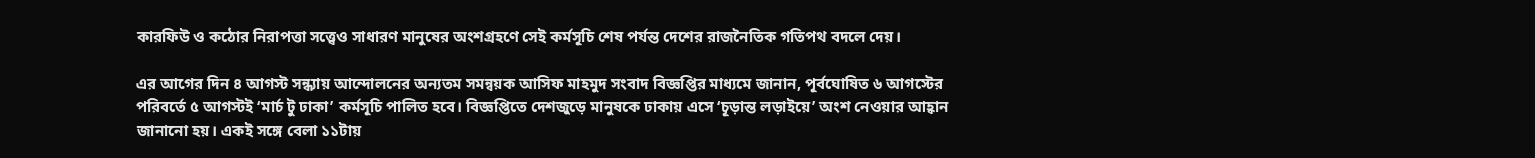কারফিউ ও কঠোর নিরাপত্তা সত্ত্বেও সাধারণ মানুষের অংশগ্রহণে সেই কর্মসূচি শেষ পর্যন্ত দেশের রাজনৈতিক গতিপথ বদলে দেয়।

এর আগের দিন ৪ আগস্ট সন্ধ্যায় আন্দোলনের অন্যতম সমন্বয়ক আসিফ মাহমুদ সংবাদ বিজ্ঞপ্তির মাধ্যমে জানান, পূর্বঘোষিত ৬ আগস্টের পরিবর্তে ৫ আগস্টই ‘মার্চ টু ঢাকা’ কর্মসূচি পালিত হবে। বিজ্ঞপ্তিতে দেশজুড়ে মানুষকে ঢাকায় এসে ‘চূড়ান্ত লড়াইয়ে’ অংশ নেওয়ার আহ্বান জানানো হয়। একই সঙ্গে বেলা ১১টায়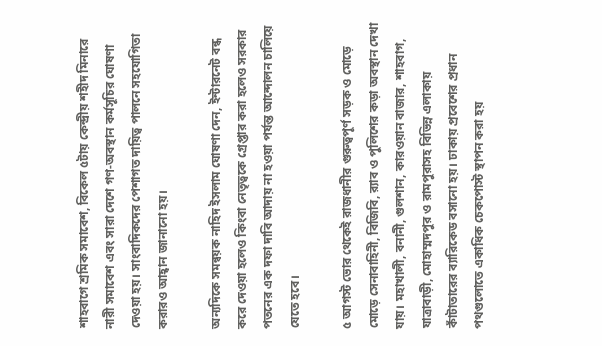শাহবাগে শ্রমিক সমাবেশ, বিকেল ৫টায় কেন্দ্রীয় শহীদ মিনারে নারী সমাবেশ এবং সারা দেশে গণ-অবস্থান কর্মসূচির ঘোষণা দেওয়া হয়। সাংবাদিকদের পেশাগত দায়িত্ব পালনে সহযোগিতা করারও আহ্বান জানানো হয়।

অন্যদিকে সমন্বয়ক নাহিদ ইসলাম ঘোষণা দেন, ইন্টারনেট বন্ধ করে দেওয়া হলেও কিংবা নেতৃত্বকে গ্রেপ্তার করা হলেও সরকার পতনের এক দফা দাবি আদায় না হওয়া পর্যন্ত আন্দোলন চালিয়ে যেতে হবে।

৫ আগস্ট ভোর থেকেই রাজধানীর গুরুত্বপূর্ণ সড়ক ও মোড়ে মোড়ে সেনাবাহিনী, বিজিবি, র‌্যাব ও পুলিশের কড়া অবস্থান দেখা যায়। মহাখালী, বনানী, গুলশান, কারওয়ান বাজার, শাহবাগ, যাত্রাবাড়ী, মোহাম্মদপুর ও রামপুরাসহ বিভিন্ন এলাকায় কাঁটাতারের ব্যারিকেড বসানো হয়। ঢাকায় প্রবেশের প্রধান পথগুলোতে একাধিক চেকপোস্ট স্থাপন করা হয়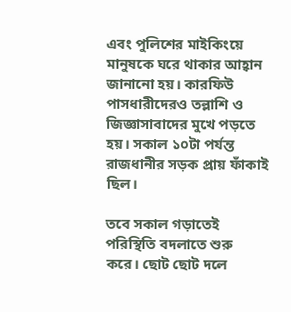এবং পুলিশের মাইকিংয়ে মানুষকে ঘরে থাকার আহ্বান জানানো হয়। কারফিউ পাসধারীদেরও তল্লাশি ও জিজ্ঞাসাবাদের মুখে পড়তে হয়। সকাল ১০টা পর্যন্ত রাজধানীর সড়ক প্রায় ফাঁকাই ছিল।

তবে সকাল গড়াতেই পরিস্থিতি বদলাতে শুরু করে। ছোট ছোট দলে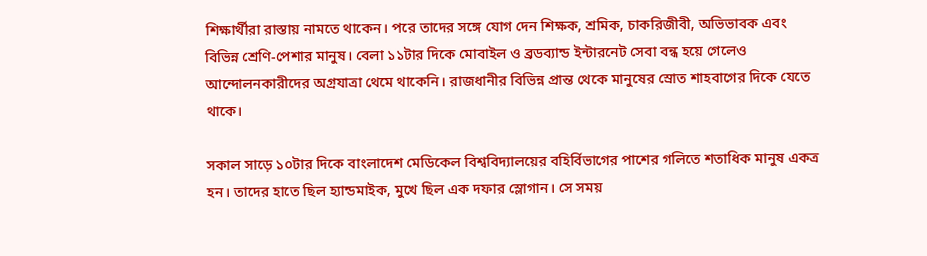শিক্ষার্থীরা রাস্তায় নামতে থাকেন। পরে তাদের সঙ্গে যোগ দেন শিক্ষক, শ্রমিক, চাকরিজীবী, অভিভাবক এবং বিভিন্ন শ্রেণি-পেশার মানুষ। বেলা ১১টার দিকে মোবাইল ও ব্রডব্যান্ড ইন্টারনেট সেবা বন্ধ হয়ে গেলেও আন্দোলনকারীদের অগ্রযাত্রা থেমে থাকেনি। রাজধানীর বিভিন্ন প্রান্ত থেকে মানুষের স্রোত শাহবাগের দিকে যেতে থাকে।

সকাল সাড়ে ১০টার দিকে বাংলাদেশ মেডিকেল বিশ্ববিদ্যালয়ের বহির্বিভাগের পাশের গলিতে শতাধিক মানুষ একত্র হন। তাদের হাতে ছিল হ্যান্ডমাইক, মুখে ছিল এক দফার স্লোগান। সে সময়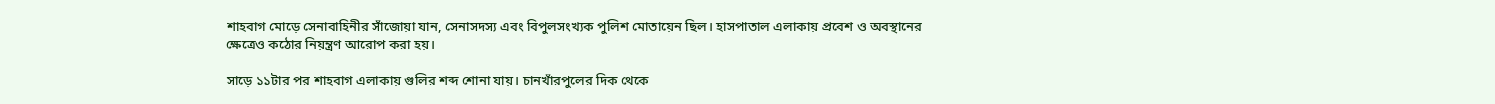শাহবাগ মোড়ে সেনাবাহিনীর সাঁজোয়া যান, সেনাসদস্য এবং বিপুলসংখ্যক পুলিশ মোতায়েন ছিল। হাসপাতাল এলাকায় প্রবেশ ও অবস্থানের ক্ষেত্রেও কঠোর নিয়ন্ত্রণ আরোপ করা হয়।

সাড়ে ১১টার পর শাহবাগ এলাকায় গুলির শব্দ শোনা যায়। চানখাঁরপুলের দিক থেকে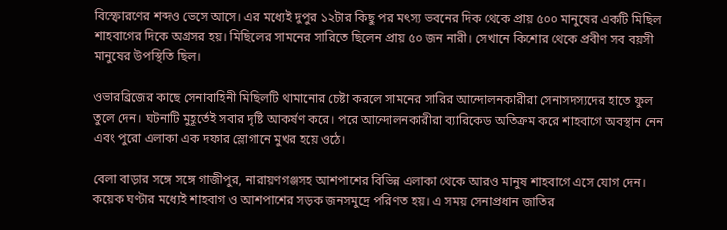বিস্ফোরণের শব্দও ভেসে আসে। এর মধ্যেই দুপুর ১২টার কিছু পর মৎস্য ভবনের দিক থেকে প্রায় ৫০০ মানুষের একটি মিছিল শাহবাগের দিকে অগ্রসর হয়। মিছিলের সামনের সারিতে ছিলেন প্রায় ৫০ জন নারী। সেখানে কিশোর থেকে প্রবীণ সব বয়সী মানুষের উপস্থিতি ছিল।

ওভারব্রিজের কাছে সেনাবাহিনী মিছিলটি থামানোর চেষ্টা করলে সামনের সারির আন্দোলনকারীরা সেনাসদস্যদের হাতে ফুল তুলে দেন। ঘটনাটি মুহূর্তেই সবার দৃষ্টি আকর্ষণ করে। পরে আন্দোলনকারীরা ব্যারিকেড অতিক্রম করে শাহবাগে অবস্থান নেন এবং পুরো এলাকা এক দফার স্লোগানে মুখর হয়ে ওঠে।

বেলা বাড়ার সঙ্গে সঙ্গে গাজীপুর, নারায়ণগঞ্জসহ আশপাশের বিভিন্ন এলাকা থেকে আরও মানুষ শাহবাগে এসে যোগ দেন। কয়েক ঘণ্টার মধ্যেই শাহবাগ ও আশপাশের সড়ক জনসমুদ্রে পরিণত হয়। এ সময় সেনাপ্রধান জাতির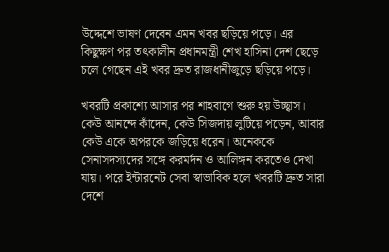উদ্দেশে ভাষণ দেবেন এমন খবর ছড়িয়ে পড়ে। এর কিছুক্ষণ পর তৎকালীন প্রধানমন্ত্রী শেখ হাসিনা দেশ ছেড়ে চলে গেছেন এই খবর দ্রুত রাজধানীজুড়ে ছড়িয়ে পড়ে।

খবরটি প্রকাশ্যে আসার পর শাহবাগে শুরু হয় উচ্ছ্বাস। কেউ আনন্দে কাঁদেন, কেউ সিজদায় লুটিয়ে পড়েন, আবার কেউ একে অপরকে জড়িয়ে ধরেন। অনেককে সেনাসদস্যদের সঙ্গে করমর্দন ও আলিঙ্গন করতেও দেখা যায়। পরে ইন্টারনেট সেবা স্বাভাবিক হলে খবরটি দ্রুত সারা দেশে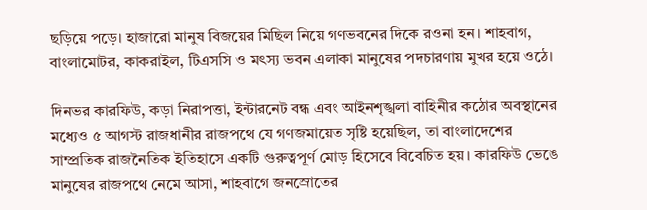ছড়িয়ে পড়ে। হাজারো মানুষ বিজয়ের মিছিল নিয়ে গণভবনের দিকে রওনা হন। শাহবাগ, বাংলামোটর, কাকরাইল, টিএসসি ও মৎস্য ভবন এলাকা মানুষের পদচারণায় মুখর হয়ে ওঠে।

দিনভর কারফিউ, কড়া নিরাপত্তা, ইন্টারনেট বন্ধ এবং আইনশৃঙ্খলা বাহিনীর কঠোর অবস্থানের মধ্যেও ৫ আগস্ট রাজধানীর রাজপথে যে গণজমায়েত সৃষ্টি হয়েছিল, তা বাংলাদেশের সাম্প্রতিক রাজনৈতিক ইতিহাসে একটি গুরুত্বপূর্ণ মোড় হিসেবে বিবেচিত হয়। কারফিউ ভেঙে মানুষের রাজপথে নেমে আসা, শাহবাগে জনস্রোতের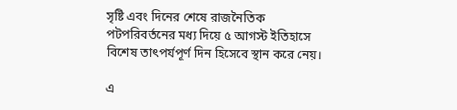সৃষ্টি এবং দিনের শেষে রাজনৈতিক পটপরিবর্তনের মধ্য দিয়ে ৫ আগস্ট ইতিহাসে বিশেষ তাৎপর্যপূর্ণ দিন হিসেবে স্থান করে নেয়।

এ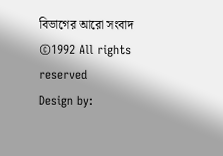বিভাগের আরো সংবাদ
©1992 All rights reserved
Design by: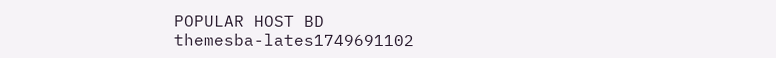POPULAR HOST BD
themesba-lates1749691102